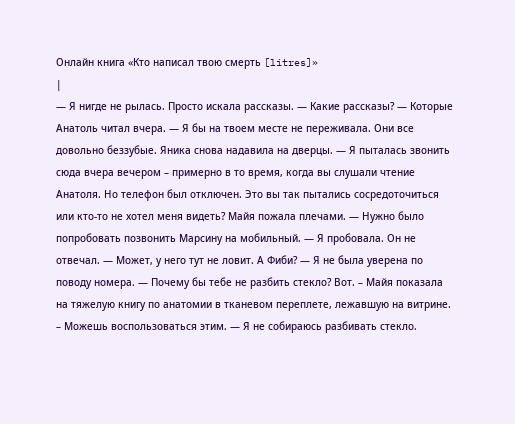Онлайн книга «Кто написал твою смерть [litres]»
|
— Я нигде не рылась. Просто искала рассказы. — Какие рассказы? — Которые Анатоль читал вчера. — Я бы на твоем месте не переживала. Они все довольно беззубые. Яника снова надавила на дверцы. — Я пыталась звонить сюда вчера вечером – примерно в то время, когда вы слушали чтение Анатоля. Но телефон был отключен. Это вы так пытались сосредоточиться или кто-то не хотел меня видеть? Майя пожала плечами. — Нужно было попробовать позвонить Марсину на мобильный. — Я пробовала. Он не отвечал. — Может, у него тут не ловит. А Фиби? — Я не была уверена по поводу номера. — Почему бы тебе не разбить стекло? Вот. – Майя показала на тяжелую книгу по анатомии в тканевом переплете, лежавшую на витрине. – Можешь воспользоваться этим. — Я не собираюсь разбивать стекло.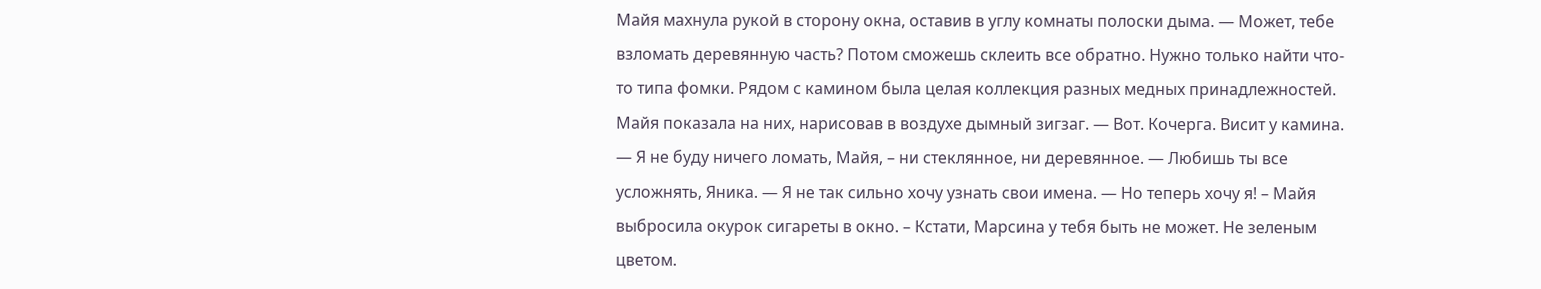Майя махнула рукой в сторону окна, оставив в углу комнаты полоски дыма. — Может, тебе взломать деревянную часть? Потом сможешь склеить все обратно. Нужно только найти что-то типа фомки. Рядом с камином была целая коллекция разных медных принадлежностей. Майя показала на них, нарисовав в воздухе дымный зигзаг. — Вот. Кочерга. Висит у камина. — Я не буду ничего ломать, Майя, – ни стеклянное, ни деревянное. — Любишь ты все усложнять, Яника. — Я не так сильно хочу узнать свои имена. — Но теперь хочу я! – Майя выбросила окурок сигареты в окно. – Кстати, Марсина у тебя быть не может. Не зеленым цветом.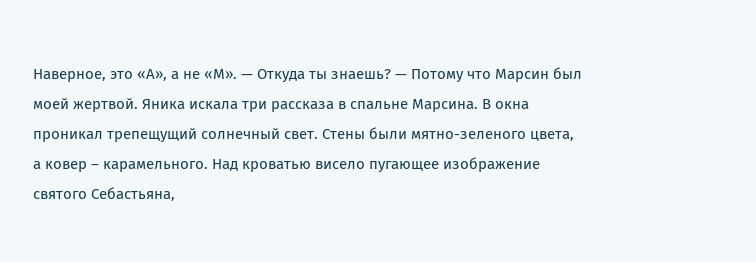Наверное, это «А», а не «М». — Откуда ты знаешь? — Потому что Марсин был моей жертвой. Яника искала три рассказа в спальне Марсина. В окна проникал трепещущий солнечный свет. Стены были мятно-зеленого цвета, а ковер – карамельного. Над кроватью висело пугающее изображение святого Себастьяна,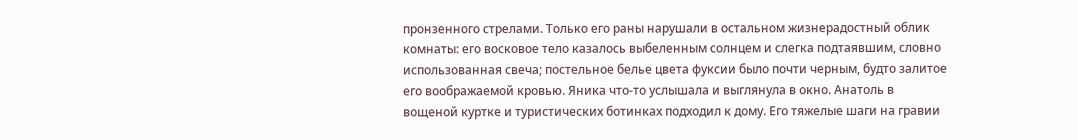пронзенного стрелами. Только его раны нарушали в остальном жизнерадостный облик комнаты: его восковое тело казалось выбеленным солнцем и слегка подтаявшим, словно использованная свеча; постельное белье цвета фуксии было почти черным, будто залитое его воображаемой кровью. Яника что-то услышала и выглянула в окно. Анатоль в вощеной куртке и туристических ботинках подходил к дому. Его тяжелые шаги на гравии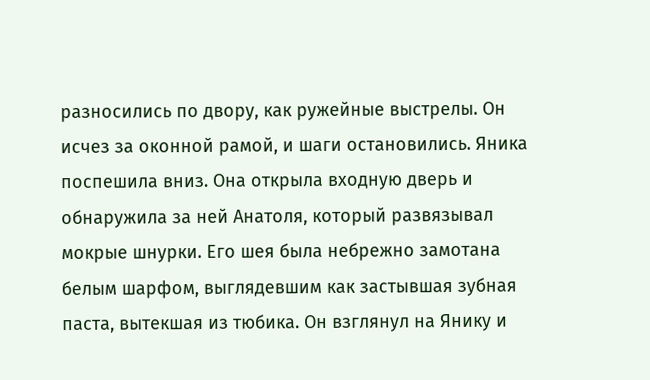разносились по двору, как ружейные выстрелы. Он исчез за оконной рамой, и шаги остановились. Яника поспешила вниз. Она открыла входную дверь и обнаружила за ней Анатоля, который развязывал мокрые шнурки. Его шея была небрежно замотана белым шарфом, выглядевшим как застывшая зубная паста, вытекшая из тюбика. Он взглянул на Янику и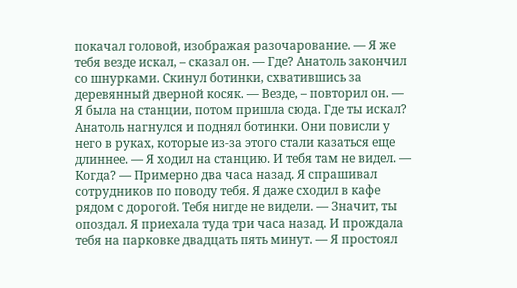покачал головой, изображая разочарование. — Я же тебя везде искал, – сказал он. — Где? Анатоль закончил со шнурками. Скинул ботинки, схватившись за деревянный дверной косяк. — Везде, – повторил он. — Я была на станции, потом пришла сюда. Где ты искал? Анатоль нагнулся и поднял ботинки. Они повисли у него в руках, которые из-за этого стали казаться еще длиннее. — Я ходил на станцию. И тебя там не видел. — Когда? — Примерно два часа назад. Я спрашивал сотрудников по поводу тебя. Я даже сходил в кафе рядом с дорогой. Тебя нигде не видели. — Значит, ты опоздал. Я приехала туда три часа назад. И прождала тебя на парковке двадцать пять минут. — Я простоял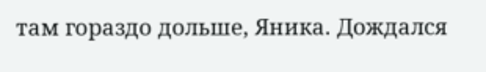там гораздо дольше, Яника. Дождался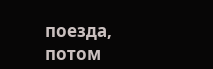поезда, потом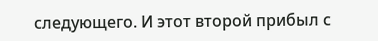следующего. И этот второй прибыл с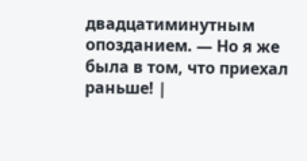двадцатиминутным опозданием. — Но я же была в том, что приехал раньше! |